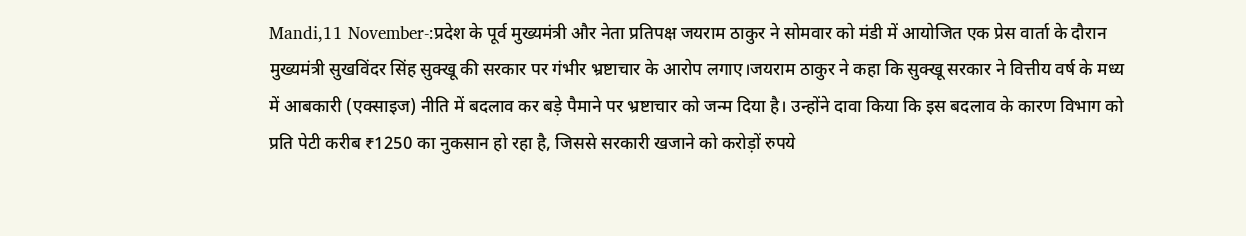Mandi,11 November-:प्रदेश के पूर्व मुख्यमंत्री और नेता प्रतिपक्ष जयराम ठाकुर ने सोमवार को मंडी में आयोजित एक प्रेस वार्ता के दौरान मुख्यमंत्री सुखविंदर सिंह सुक्खू की सरकार पर गंभीर भ्रष्टाचार के आरोप लगाए।जयराम ठाकुर ने कहा कि सुक्खू सरकार ने वित्तीय वर्ष के मध्य में आबकारी (एक्साइज) नीति में बदलाव कर बड़े पैमाने पर भ्रष्टाचार को जन्म दिया है। उन्होंने दावा किया कि इस बदलाव के कारण विभाग को प्रति पेटी करीब ₹1250 का नुकसान हो रहा है, जिससे सरकारी खजाने को करोड़ों रुपये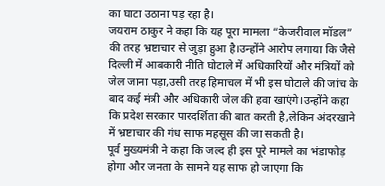का घाटा उठाना पड़ रहा है।
जयराम ठाकुर ने कहा कि यह पूरा मामला “केजरीवाल मॉडल” की तरह भ्रष्टाचार से जुड़ा हुआ है।उन्होंने आरोप लगाया कि जैसे दिल्ली में आबकारी नीति घोटाले में अधिकारियों और मंत्रियों को जेल जाना पड़ा,उसी तरह हिमाचल में भी इस घोटाले की जांच के बाद कई मंत्री और अधिकारी जेल की हवा खाएंगे।उन्होंने कहा कि प्रदेश सरकार पारदर्शिता की बात करती है,लेकिन अंदरखाने में भ्रष्टाचार की गंध साफ महसूस की जा सकती है।
पूर्व मुख्यमंत्री ने कहा कि जल्द ही इस पूरे मामले का भंडाफोड़ होगा और जनता के सामने यह साफ हो जाएगा कि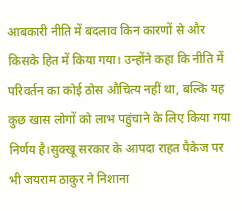आबकारी नीति में बदलाव किन कारणों से और किसके हित में किया गया। उन्होंने कहा कि नीति में परिवर्तन का कोई ठोस औचित्य नहीं था, बल्कि यह कुछ खास लोगों को लाभ पहुंचाने के लिए किया गया निर्णय है।सुक्खू सरकार के आपदा राहत पैकेज पर भी जयराम ठाकुर ने निशाना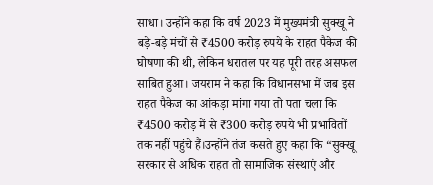साधा। उन्होंने कहा कि वर्ष 2023 में मुख्यमंत्री सुक्खू ने बड़े-बड़े मंचों से ₹4500 करोड़ रुपये के राहत पैकेज की घोषणा की थी, लेकिन धरातल पर यह पूरी तरह असफल साबित हुआ। जयराम ने कहा कि विधानसभा में जब इस राहत पैकेज का आंकड़ा मांगा गया तो पता चला कि ₹4500 करोड़ में से ₹300 करोड़ रुपये भी प्रभावितों तक नहीं पहुंचे हैं।उन्होंने तंज कसते हुए कहा कि “सुक्खू सरकार से अधिक राहत तो सामाजिक संस्थाएं और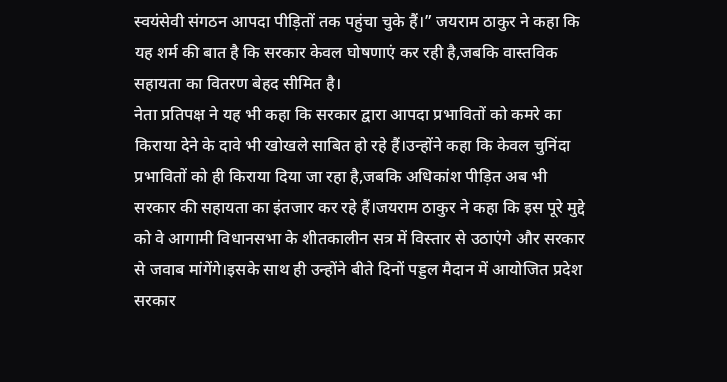स्वयंसेवी संगठन आपदा पीड़ितों तक पहुंचा चुके हैं।” जयराम ठाकुर ने कहा कि यह शर्म की बात है कि सरकार केवल घोषणाएं कर रही है,जबकि वास्तविक सहायता का वितरण बेहद सीमित है।
नेता प्रतिपक्ष ने यह भी कहा कि सरकार द्वारा आपदा प्रभावितों को कमरे का किराया देने के दावे भी खोखले साबित हो रहे हैं।उन्होंने कहा कि केवल चुनिंदा प्रभावितों को ही किराया दिया जा रहा है,जबकि अधिकांश पीड़ित अब भी सरकार की सहायता का इंतजार कर रहे हैं।जयराम ठाकुर ने कहा कि इस पूरे मुद्दे को वे आगामी विधानसभा के शीतकालीन सत्र में विस्तार से उठाएंगे और सरकार से जवाब मांगेंगे।इसके साथ ही उन्होंने बीते दिनों पड्डल मैदान में आयोजित प्रदेश सरकार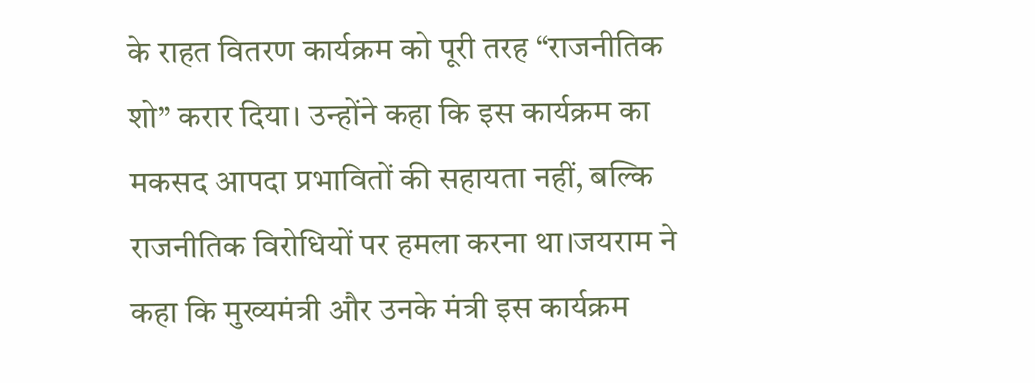के राहत वितरण कार्यक्रम को पूरी तरह “राजनीतिक शो” करार दिया। उन्होंने कहा कि इस कार्यक्रम का मकसद आपदा प्रभावितों की सहायता नहीं, बल्कि राजनीतिक विरोधियों पर हमला करना था।जयराम ने कहा कि मुख्यमंत्री और उनके मंत्री इस कार्यक्रम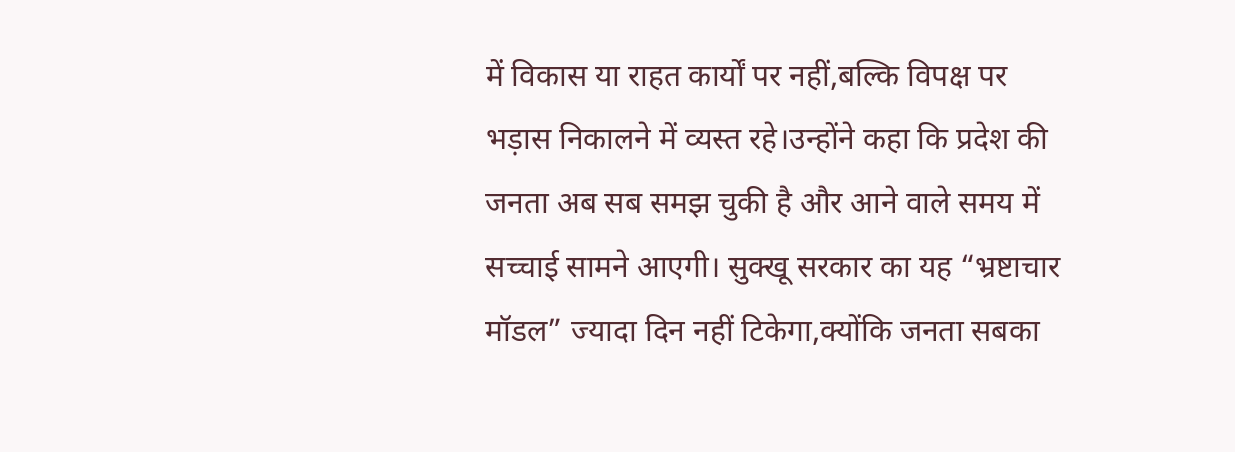में विकास या राहत कार्यों पर नहीं,बल्कि विपक्ष पर भड़ास निकालने में व्यस्त रहे।उन्होंने कहा कि प्रदेश की जनता अब सब समझ चुकी है और आने वाले समय में सच्चाई सामने आएगी। सुक्खू सरकार का यह “भ्रष्टाचार मॉडल” ज्यादा दिन नहीं टिकेगा,क्योंकि जनता सबका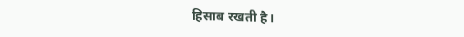हिसाब रखती है।